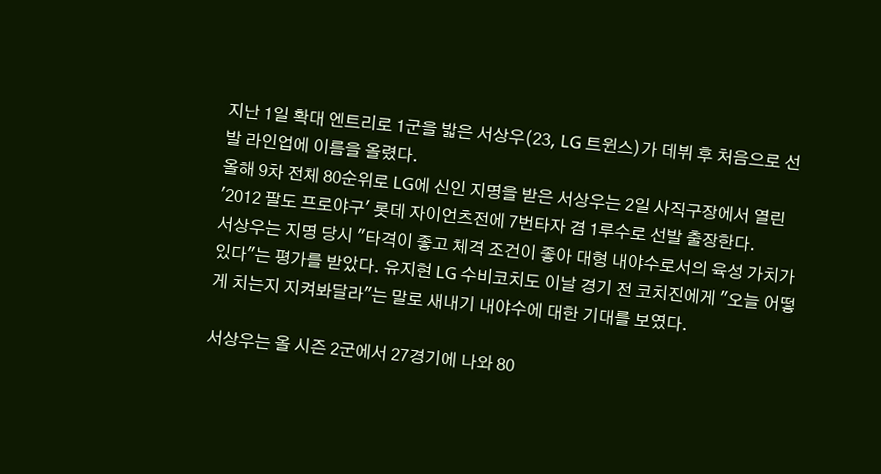지난 1일 확대 엔트리로 1군을 밟은 서상우(23, LG 트윈스)가 데뷔 후 처음으로 선발 라인업에 이름을 올렸다.
올해 9차 전체 80순위로 LG에 신인 지명을 받은 서상우는 2일 사직구장에서 열린 '2012 팔도 프로야구' 롯데 자이언츠전에 7번타자 겸 1루수로 선발 출장한다.
서상우는 지명 당시 "타격이 좋고 체격 조건이 좋아 대형 내야수로서의 육성 가치가 있다"는 평가를 받았다. 유지현 LG 수비코치도 이날 경기 전 코치진에게 "오늘 어떻게 치는지 지켜봐달라"는 말로 새내기 내야수에 대한 기대를 보였다.

서상우는 올 시즌 2군에서 27경기에 나와 80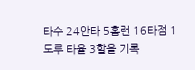타수 24안타 5홈런 16타점 1도루 타율 3할을 기록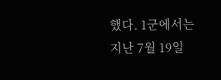했다. 1군에서는 지난 7월 19일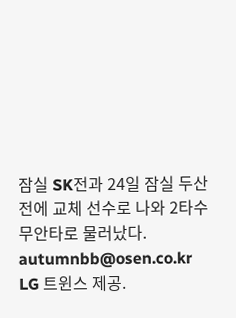잠실 SK전과 24일 잠실 두산전에 교체 선수로 나와 2타수 무안타로 물러났다.
autumnbb@osen.co.kr
LG 트윈스 제공.